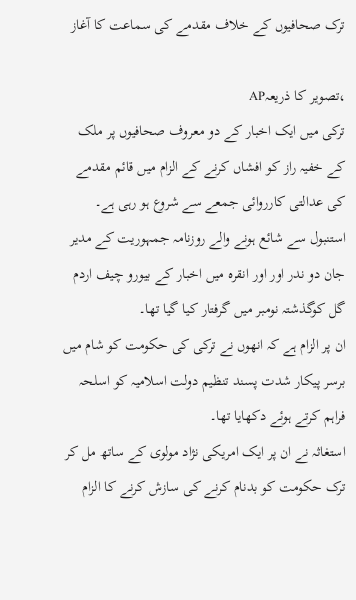ترک صحافیوں کے خلاف مقدمے کی سماعت کا آغاز

،تصویر کا ذریعہAP
ترکی میں ایک اخبار کے دو معروف صحافیوں پر ملک کے خفیہ راز کو افشاں کرنے کے الزام میں قائم مقدمے کی عدالتی کارروائی جمعے سے شروع ہو رہی ہے۔
استنبول سے شائع ہونے والے روزنامہ جمہوریت کے مدیر جان دو ندر اور اور انقرہ میں اخبار کے بیورو چیف اردم گل کوگذشتہ نومبر میں گرفتار کیا گیا تھا۔
ان پر الزام ہے کہ انھوں نے ترکی کی حکومت کو شام میں برسر پیکار شدت پسند تنظیم دولت اسلامیہ کو اسلحہ فراہم کرتے ہوئے دکھایا تھا۔
استغاثہ نے ان پر ایک امریکی نژاد مولوی کے ساتھ مل کر ترک حکومت کو بدنام کرنے کی سازش کرنے کا الزام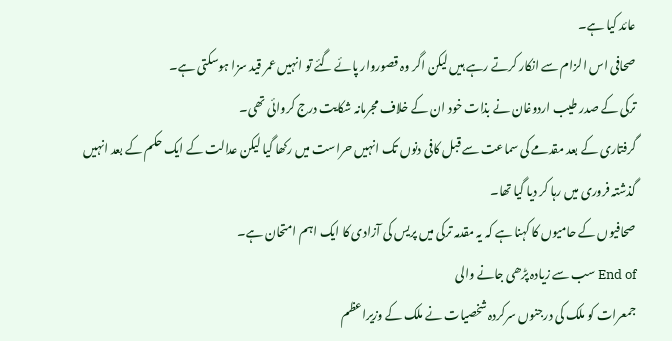عائد کیا ہے۔
صحافی اس الزام سے انکار کرتے رہے ہیں لیکن اگر وہ قصوروار پائے گئے تو انہیں عمر قید سزا ہوسکتی ہے۔
ترکی کے صدر طیب اردوغان نے بذات خود ان کے خلاف مجرمانہ شکایت درج کروائی تھی۔
گرفتاری کے بعد مقدمے کی سماعت سے قبل کافی دنوں تک انہیں حراست میں رکھا گیا لیکن عدالت کے ایک حکم کے بعد انہیں گذشتہ فروری میں رہا کر دیا گیا تھا۔
صحافیوں کے حامیوں کا کہنا ہے کہ یہ مقدمہ ترکی میں پریس کی آزادی کا ایک اہم امتحان ہے۔
End of سب سے زیادہ پڑھی جانے والی
جمعرات کو ملک کی درجنوں سرکردہ شخصیات نے ملک کے وزیراعظم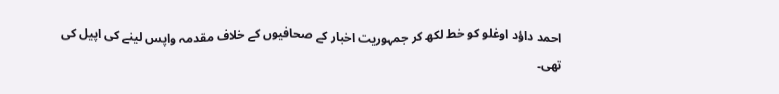احمد داؤد اوغلو کو خط لکھ کر جمہوریت اخبار کے صحافیوں کے خلاف مقدمہ واپس لینے کی اپیل کی تھی۔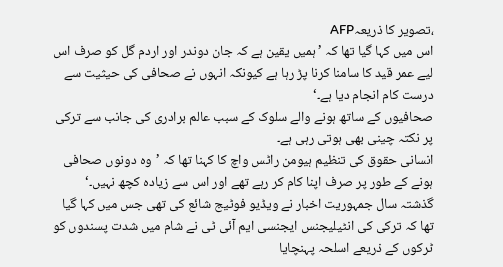،تصویر کا ذریعہAFP
اس میں کہا گیا تھا کہ ’ہمیں یقین ہے کہ جان دوندر اور اردم گل کو صرف اس لیے عمر قید کا سامنا کرنا پڑ رہا ہے کیونکہ انہوں نے صحافی کی حیثیت سے درست کام انجام دیا ہے۔‘
صحافیوں کے ساتھ ہونے والے سلوک کے سبب عالم برادری کی جانب سے ترکی پر نکتہ چینی بھی ہوتی رہی ہے۔
انسانی حقوق کی تنظیم ہیومن راٹس واچ کا کہنا تھا کہ ’وہ دونوں صحافی ہونے کے طور پر صرف اپنا کام کر رہے تھے اور اس سے زیادہ کچھ نہیں۔‘
گذشتہ سال جمہوریت اخبار نے ویڈیو فوٹیج شائع کی تھی جس میں کہا گیا تھا کہ ترکی کی انٹیلیجنس ایجنسی ایم آئی ٹی نے شام میں شدت پسندوں کو ٹرکوں کے ذریعے اسلحہ پہنچایا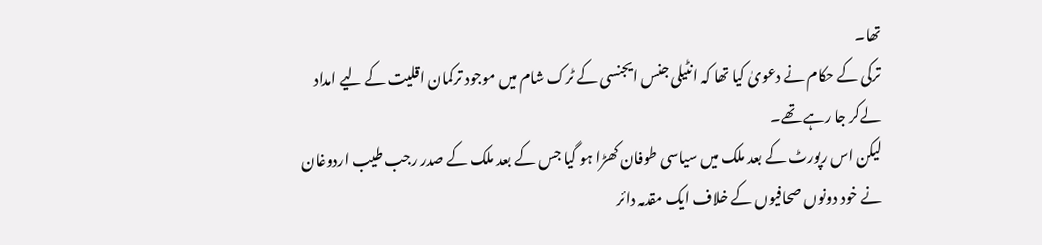تھا۔
ترکی کے حکام نے دعویٰ کیا تھا کہ انٹیلی جنس ایجنسی کے ٹرک شام میں موجود ترکمان اقلیت کے لیے امداد لےکر جا رہے تھے۔
لیکن اس رپورٹ کے بعد ملک میں سیاسی طوفان کھڑا ہو گیا جس کے بعد ملک کے صدر رجب طیب اردوغان نے خود دونوں صحافیوں کے خلاف ایک مقدمہ دائر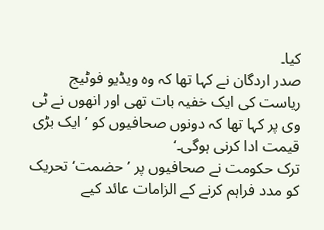کیا۔
صدر اردگان نے کہا تھا کہ وہ ویڈیو فوٹیج ریاست کی ایک خفیہ بات تھی اور انھوں نے ٹی وی پر کہا تھا کہ دونوں صحافیوں کو ’ایک بڑی قیمت ادا کرنی ہوگی۔‘
ترک حکومت نے صحافیوں پر ’حضمت‘ تحریک کو مدد فراہم کرنے کے الزامات عائد کیے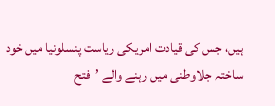ہیں، جس کی قیادت امریکی ریاست پنسلونیا میں خود ساختہ جلاوطنی میں رہنے والے ’فتح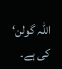اللہ گولن‘ کی ہے۔